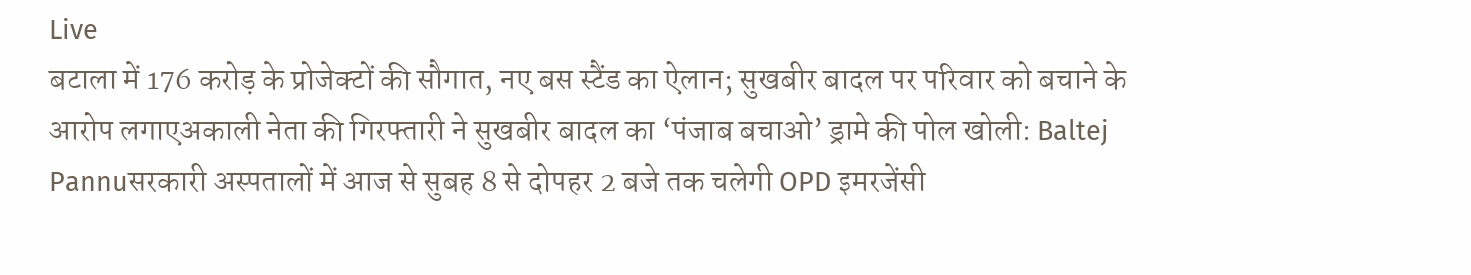Live
बटाला में 176 करोड़ के प्रोजेक्टों की सौगात, नए बस स्टैंड का ऐलान; सुखबीर बादल पर परिवार को बचाने के आरोप लगाएअकाली नेता की गिरफ्तारी ने सुखबीर बादल का ‘पंजाब बचाओ’ ड्रामे की पोल खोली: Baltej Pannuसरकारी अस्पतालों में आज से सुबह 8 से दोपहर 2 बजे तक चलेगी OPD इमरजेंसी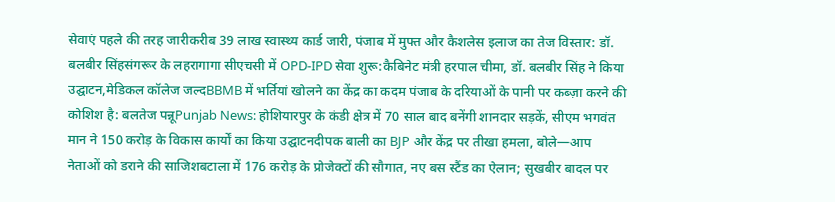सेवाएं पहले की तरह जारीकरीब 39 लाख स्वास्थ्य कार्ड जारी, पंजाब में मुफ्त और कैशलेस इलाज का तेज विस्तार: डॉ. बलबीर सिंहसंगरूर के लहरागागा सीएचसी में OPD-IPD सेवा शुरू:कैबिनेट मंत्री हरपाल चीमा, डॉ. बलबीर सिंह ने किया उद्घाटन,मेडिकल कॉलेज जल्दBBMB में भर्तियां खोलने का केंद्र का कदम पंजाब के दरियाओं के पानी पर कब्ज़ा करने की कोशिश है: बलतेज पन्नूPunjab News: होशियारपुर के कंडी क्षेत्र में 70 साल बाद बनेंगी शानदार सड़कें, सीएम भगवंत मान ने 150 करोड़ के विकास कार्यों का किया उद्घाटनदीपक बाली का BJP और केंद्र पर तीखा हमला, बोले—आप नेताओं को डराने की साजिशबटाला में 176 करोड़ के प्रोजेक्टों की सौगात, नए बस स्टैंड का ऐलान; सुखबीर बादल पर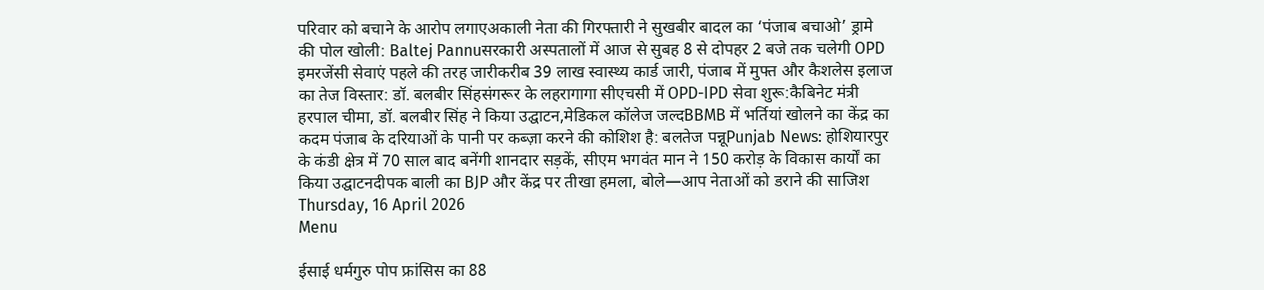परिवार को बचाने के आरोप लगाएअकाली नेता की गिरफ्तारी ने सुखबीर बादल का ‘पंजाब बचाओ’ ड्रामे की पोल खोली: Baltej Pannuसरकारी अस्पतालों में आज से सुबह 8 से दोपहर 2 बजे तक चलेगी OPD इमरजेंसी सेवाएं पहले की तरह जारीकरीब 39 लाख स्वास्थ्य कार्ड जारी, पंजाब में मुफ्त और कैशलेस इलाज का तेज विस्तार: डॉ. बलबीर सिंहसंगरूर के लहरागागा सीएचसी में OPD-IPD सेवा शुरू:कैबिनेट मंत्री हरपाल चीमा, डॉ. बलबीर सिंह ने किया उद्घाटन,मेडिकल कॉलेज जल्दBBMB में भर्तियां खोलने का केंद्र का कदम पंजाब के दरियाओं के पानी पर कब्ज़ा करने की कोशिश है: बलतेज पन्नूPunjab News: होशियारपुर के कंडी क्षेत्र में 70 साल बाद बनेंगी शानदार सड़कें, सीएम भगवंत मान ने 150 करोड़ के विकास कार्यों का किया उद्घाटनदीपक बाली का BJP और केंद्र पर तीखा हमला, बोले—आप नेताओं को डराने की साजिश
Thursday, 16 April 2026
Menu

ईसाई धर्मगुरु पोप फ्रांसिस का 88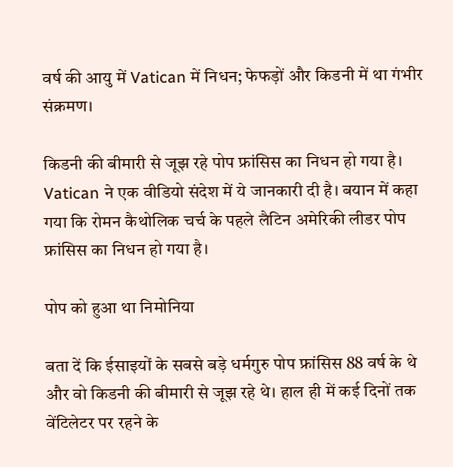वर्ष की आयु में Vatican में निधन; फेफड़ों और किडनी में था गंभीर संक्रमण।

किडनी की बीमारी से जूझ रहे पोप फ्रांसिस का निधन हो गया है। Vatican ने एक वीडियो संदेश में ये जानकारी दी है। बयान में कहा गया कि रोमन कैथोलिक चर्च के पहले लैटिन अमेरिकी लीडर पोप फ्रांसिस का निधन हो गया है।

पोप को हुआ था निमोनिया

बता दें कि ईसाइयों के सबसे बड़े धर्मगुरु पोप फ्रांसिस 88 वर्ष के थे और वो किडनी की बीमारी से जूझ रहे थे। हाल ही में कई दिनों तक वेंटिलेटर पर रहने के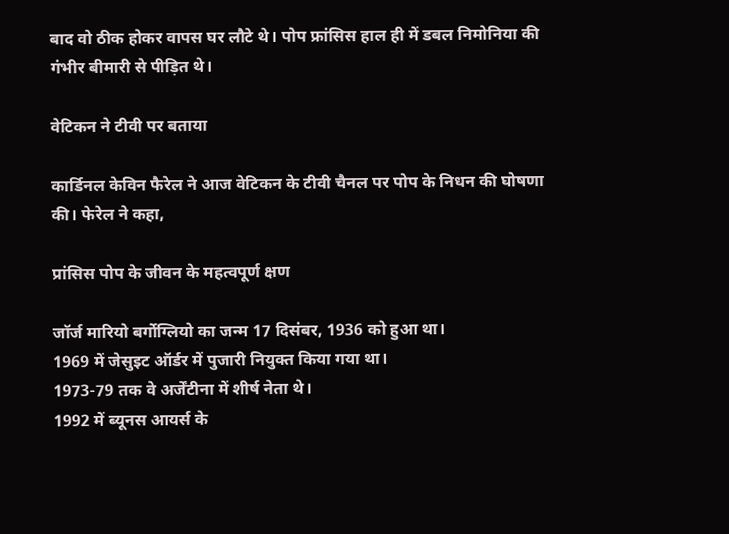बाद वो ठीक होकर वापस घर लौटे थे। पोप फ्रांसिस हाल ही में डबल निमोनिया की गंभीर बीमारी से पीड़ित थे।

वेटिकन ने टीवी पर बताया

कार्डिनल केविन फैरेल ने आज वेटिकन के टीवी चैनल पर पोप के निधन की घोषणा की। फेरेल ने कहा,

प्रांसिस पोप के जीवन के महत्वपूर्ण क्षण

जॉर्ज मारियो बर्गोग्लियो का जन्म 17 दिसंबर, 1936 को हुआ था।
1969 में जेसुइट ऑर्डर में पुजारी नियुक्त किया गया था।
1973-79 तक वे अर्जेंटीना में शीर्ष नेता थे।
1992 में ब्यूनस आयर्स के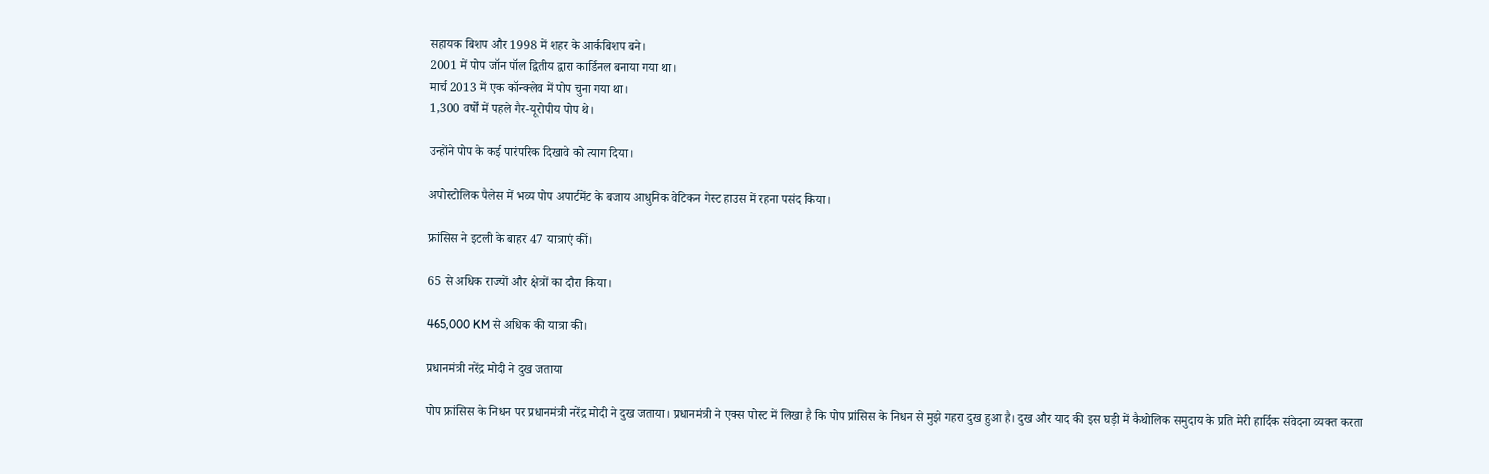सहायक बिशप और 1998 में शहर के आर्कबिशप बने।
2001 में पोप जॉन पॉल द्वितीय द्वारा कार्डिनल बनाया गया था।
मार्च 2013 में एक कॉन्क्लेव में पोप चुना गया था।
1,300 वर्षों में पहले गैर-यूरोपीय पोप थे।

उन्होंने पोप के कई पारंपरिक दिखावे को त्याग दिया।

अपोस्टोलिक पैलेस में भव्य पोप अपार्टमेंट के बजाय आधुनिक वेटिकन गेस्ट हाउस में रहना पसंद किया।

फ्रांसिस ने इटली के बाहर 47 यात्राएं कीं।

65 से अधिक राज्यों और क्षेत्रों का दौरा किया।

465,000 KM से अधिक की यात्रा की।

प्रधानमंत्री नरेंद्र मोदी ने दुख जताया

पोप फ्रांसिस के निधन पर प्रधानमंत्री नरेंद्र मोदी ने दुख जताया। प्रधानमंत्री ने एक्स पोस्ट में लिखा है कि पोप प्रांसिस के निधन से मुझे गहरा दुख हुआ है। दुख और याद की इस घड़ी में कैथोलिक समुदाय के प्रति मेरी हार्दिक संवेदना व्यक्त करता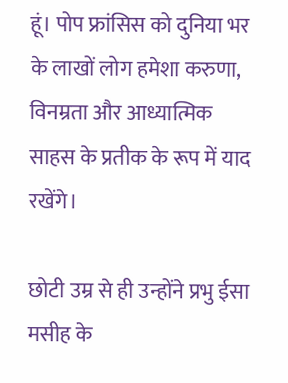हूं। पोप फ्रांसिस को दुनिया भर के लाखों लोग हमेशा करुणा, विनम्रता और आध्यात्मिक साहस के प्रतीक के रूप में याद रखेंगे।

छोटी उम्र से ही उन्होंने प्रभु ईसा मसीह के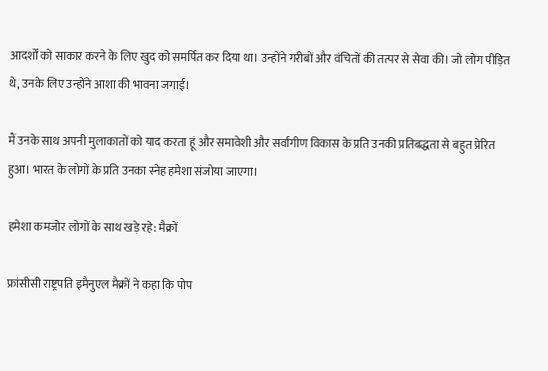आदर्शों को साकार करने के लिए खुद को समर्पित कर दिया था। उन्होंने गरीबों और वंचितों की तत्पर से सेवा की। जो लोग पीड़ित थे, उनके लिए उन्होंने आशा की भावना जगाई।

मैं उनके साथ अपनी मुलाकातों को याद करता हूं और समावेशी और सर्वांगीण विकास के प्रति उनकी प्रतिबद्धता से बहुत प्रेरित हुआ। भारत के लोगों के प्रति उनका स्नेह हमेशा संजोया जाएगा।

हमेशा कमजोर लोगों के साथ खड़े रहे: मैक्रों

फ्रांसीसी राष्ट्रपति इमैनुएल मैक्रों ने कहा कि पोप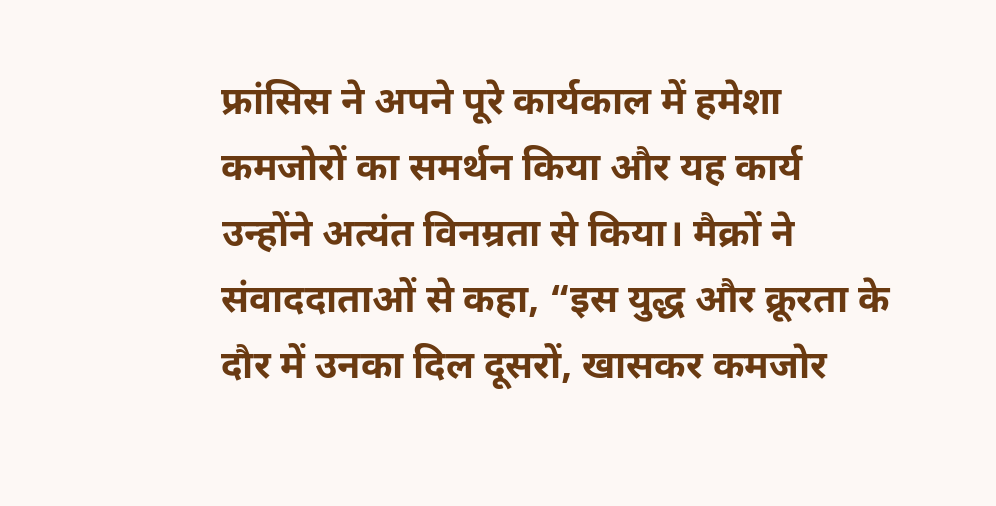फ्रांसिस ने अपने पूरे कार्यकाल में हमेशा कमजोरों का समर्थन किया और यह कार्य उन्होंने अत्यंत विनम्रता से किया। मैक्रों ने संवाददाताओं से कहा, “इस युद्ध और क्रूरता के दौर में उनका दिल दूसरों, खासकर कमजोर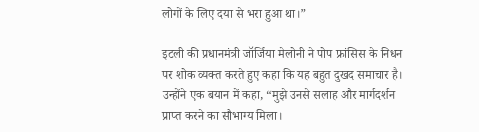लोगों के लिए दया से भरा हुआ था।”

इटली की प्रधानमंत्री जॉर्जिया मेलोनी ने पोप फ्रांसिस के निधन पर शोक व्यक्त करते हुए कहा कि यह बहुत दुखद समाचार है। उन्होंने एक बयान में कहा, “मुझे उनसे सलाह और मार्गदर्शन प्राप्त करने का सौभाग्य मिला।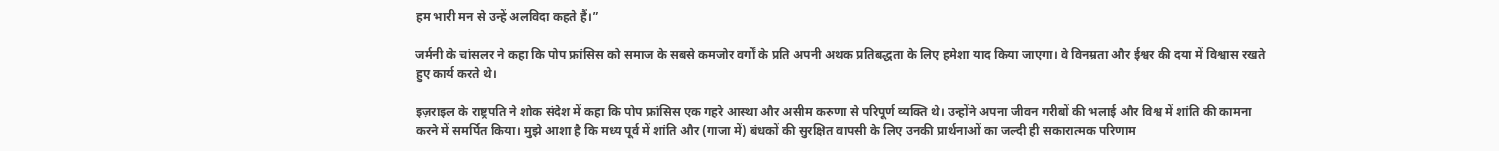हम भारी मन से उन्हें अलविदा कहते हैं।”

जर्मनी के चांसलर ने कहा कि पोप फ्रांसिस को समाज के सबसे कमजोर वर्गों के प्रति अपनी अथक प्रतिबद्धता के लिए हमेशा याद किया जाएगा। वे विनम्रता और ईश्वर की दया में विश्वास रखते हुए कार्य करते थे।

इज़राइल के राष्ट्रपति ने शोक संदेश में कहा कि पोप फ्रांसिस एक गहरे आस्था और असीम करुणा से परिपूर्ण व्यक्ति थे। उन्होंने अपना जीवन गरीबों की भलाई और विश्व में शांति की कामना करने में समर्पित किया। मुझे आशा है कि मध्य पूर्व में शांति और (गाजा में) बंधकों की सुरक्षित वापसी के लिए उनकी प्रार्थनाओं का जल्दी ही सकारात्मक परिणाम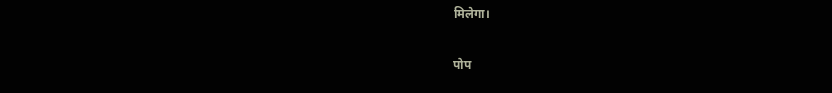मिलेगा।

पोप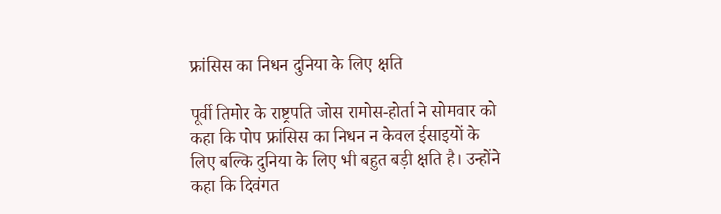फ्रांसिस का निधन दुनिया के लिए क्षति

पूर्वी तिमोर के राष्ट्रपति जोस रामोस-होर्ता ने सोमवार को कहा कि पोप फ्रांसिस का निधन न केवल ईसाइयों के लिए बल्कि दुनिया के लिए भी बहुत बड़ी क्षति है। उन्होंने कहा कि दिवंगत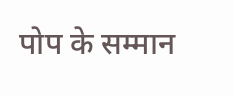पोप के सम्मान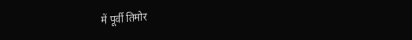में पूर्वी तिमोर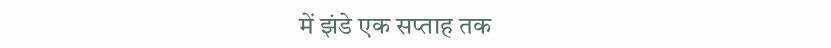में झंडे एक सप्ताह तक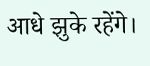आधे झुके रहेंगे।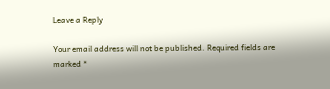Leave a Reply

Your email address will not be published. Required fields are marked *